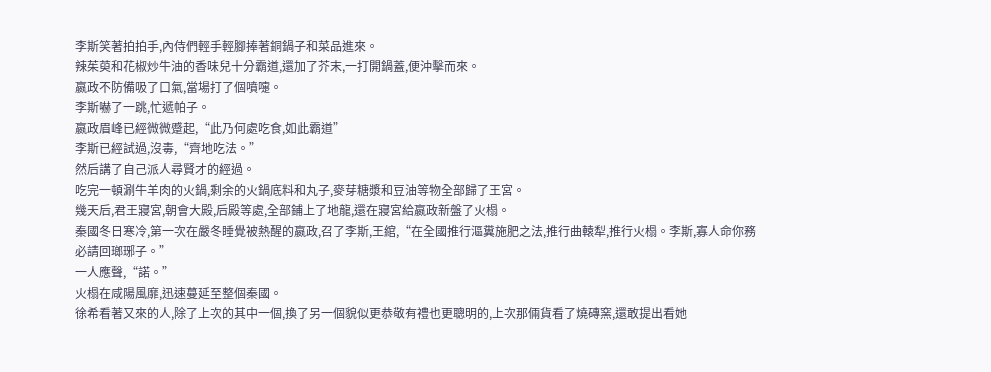李斯笑著拍拍手,內侍們輕手輕腳捧著銅鍋子和菜品進來。
辣茱萸和花椒炒牛油的香味兒十分霸道,還加了芥末,一打開鍋蓋,便沖擊而來。
嬴政不防備吸了口氣,當場打了個噴嚏。
李斯嚇了一跳,忙遞帕子。
嬴政眉峰已經微微蹙起,“此乃何處吃食,如此霸道”
李斯已經試過,沒毒,“齊地吃法。”
然后講了自己派人尋賢才的經過。
吃完一頓涮牛羊肉的火鍋,剩余的火鍋底料和丸子,麥芽糖漿和豆油等物全部歸了王宮。
幾天后,君王寢宮,朝會大殿,后殿等處,全部鋪上了地龍,還在寢宮給嬴政新盤了火榻。
秦國冬日寒冷,第一次在嚴冬睡覺被熱醒的嬴政,召了李斯,王綰,“在全國推行漚糞施肥之法,推行曲轅犁,推行火榻。李斯,寡人命你務必請回瑯琊子。”
一人應聲,“諾。”
火榻在咸陽風靡,迅速蔓延至整個秦國。
徐希看著又來的人,除了上次的其中一個,換了另一個貌似更恭敬有禮也更聰明的,上次那倆貨看了燒磚窯,還敢提出看她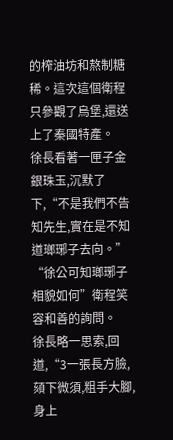的榨油坊和熬制糖稀。這次這個衛程只參觀了烏堡,還送上了秦國特產。
徐長看著一匣子金銀珠玉,沉默了下,“不是我們不告知先生,實在是不知道瑯琊子去向。”
“徐公可知瑯琊子相貌如何”衛程笑容和善的詢問。
徐長略一思索,回道,“3一張長方臉,頦下微須,粗手大腳,身上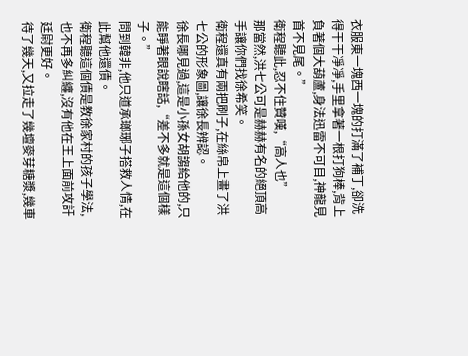衣服東一塊西一塊的打滿了補丁,卻洗得干干凈凈,手里拿著一根打狗棒,背上負著個大葫蘆,身法迅雷不可目,神龍見首不見尾。”
衛程聽此,忍不住贊嘆,“高人也”
那當然,洪七公可是赫赫有名的絕頂高手讓你們找徐希笑。
衛程還真有兩把刷子,在絲帛上畫了洪七公的形象圖,讓徐長辨認。
徐長哪見過,這是小孫女胡謅給他的,只能睜著眼說瞎話,“差不多就是這個樣子。”
問到韓非,他只道承瑯琊子搭救人情,在此幫他還債。
衛程聽這個債是教徐家村的孩子學法,也不再多糾纏,沒有他在王上面前攻訐廷尉更好。
待了幾天,又拉走了幾壇麥芽糖漿,幾車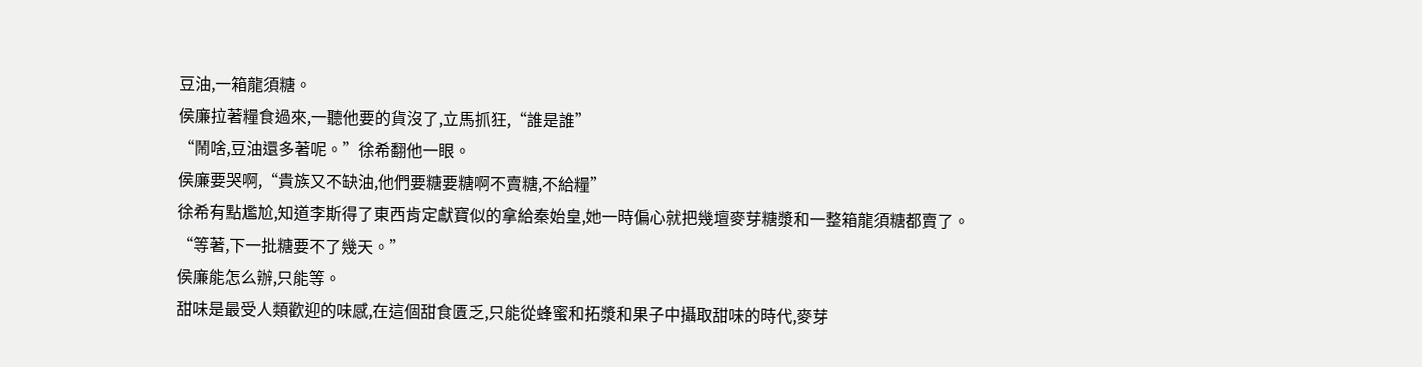豆油,一箱龍須糖。
侯廉拉著糧食過來,一聽他要的貨沒了,立馬抓狂,“誰是誰”
“鬧啥,豆油還多著呢。”徐希翻他一眼。
侯廉要哭啊,“貴族又不缺油,他們要糖要糖啊不賣糖,不給糧”
徐希有點尷尬,知道李斯得了東西肯定獻寶似的拿給秦始皇,她一時偏心就把幾壇麥芽糖漿和一整箱龍須糖都賣了。
“等著,下一批糖要不了幾天。”
侯廉能怎么辦,只能等。
甜味是最受人類歡迎的味感,在這個甜食匱乏,只能從蜂蜜和拓漿和果子中攝取甜味的時代,麥芽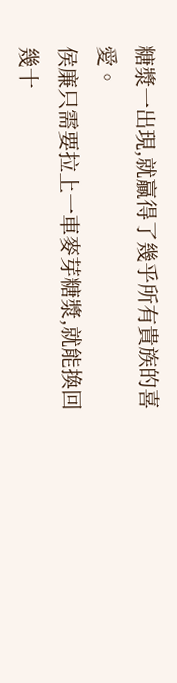糖漿一出現,就贏得了幾乎所有貴族的喜愛。
侯廉只需要拉上一車麥芽糖漿,就能換回幾十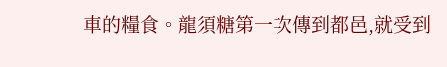車的糧食。龍須糖第一次傳到都邑,就受到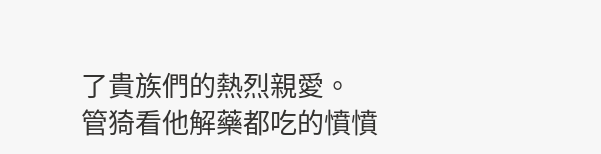了貴族們的熱烈親愛。
管猗看他解藥都吃的憤憤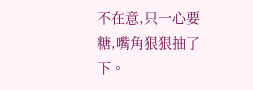不在意,只一心要糖,嘴角狠狠抽了下。